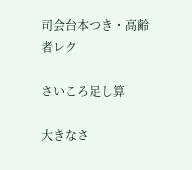司会台本つき・高齢者レク

さいころ足し算

大きなさ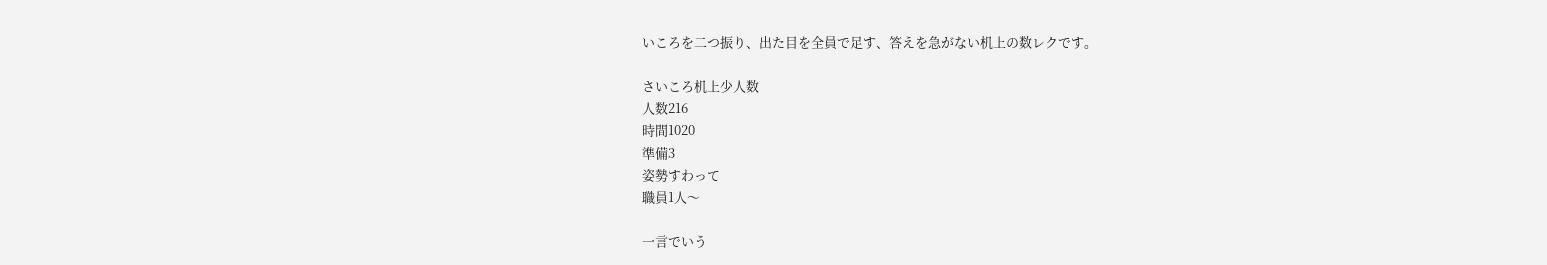いころを二つ振り、出た目を全員で足す、答えを急がない机上の数レクです。

さいころ机上少人数
人数216
時間1020
準備3
姿勢すわって
職員1人〜

一言でいう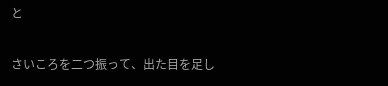と

さいころを二つ振って、出た目を足し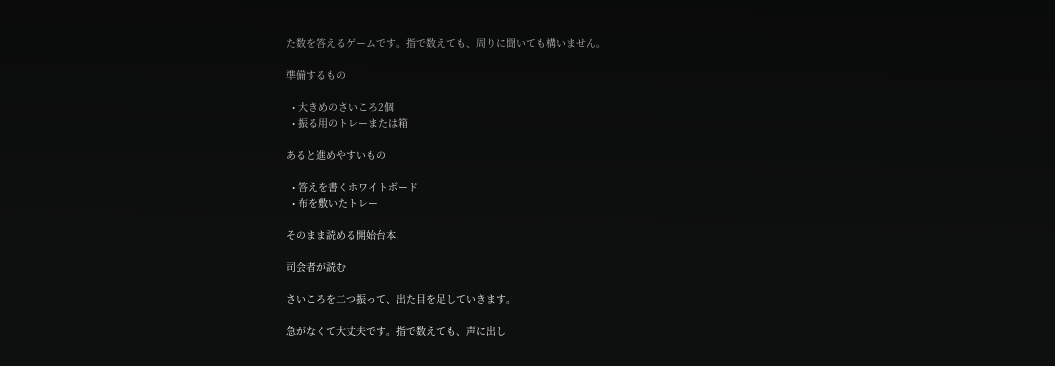た数を答えるゲームです。指で数えても、周りに聞いても構いません。

準備するもの

  • 大きめのさいころ2個
  • 振る用のトレーまたは箱

あると進めやすいもの

  • 答えを書くホワイトボード
  • 布を敷いたトレー

そのまま読める開始台本

司会者が読む

さいころを二つ振って、出た目を足していきます。

急がなくて大丈夫です。指で数えても、声に出し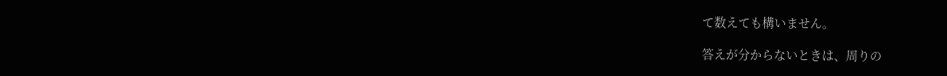て数えても構いません。

答えが分からないときは、周りの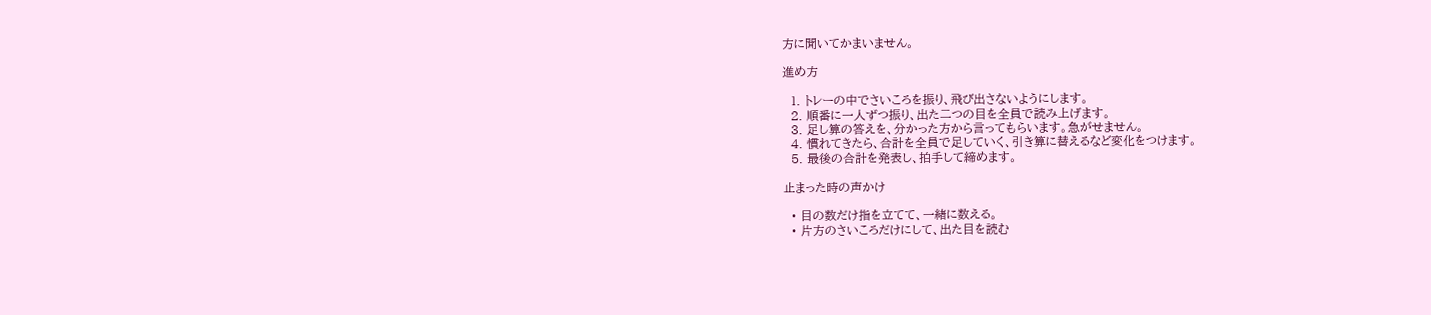方に聞いてかまいません。

進め方

  1. トレーの中でさいころを振り、飛び出さないようにします。
  2. 順番に一人ずつ振り、出た二つの目を全員で読み上げます。
  3. 足し算の答えを、分かった方から言ってもらいます。急がせません。
  4. 慣れてきたら、合計を全員で足していく、引き算に替えるなど変化をつけます。
  5. 最後の合計を発表し、拍手して締めます。

止まった時の声かけ

  • 目の数だけ指を立てて、一緒に数える。
  • 片方のさいころだけにして、出た目を読む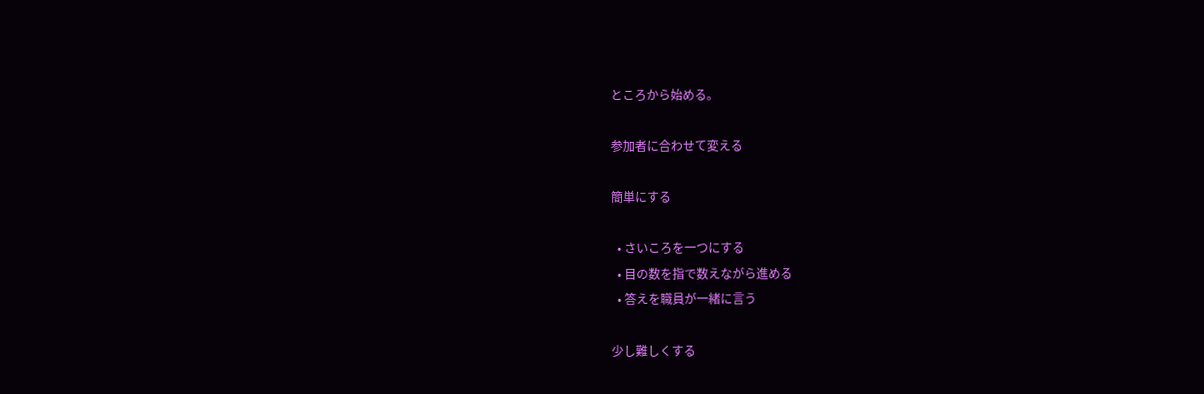ところから始める。

参加者に合わせて変える

簡単にする

  • さいころを一つにする
  • 目の数を指で数えながら進める
  • 答えを職員が一緒に言う

少し難しくする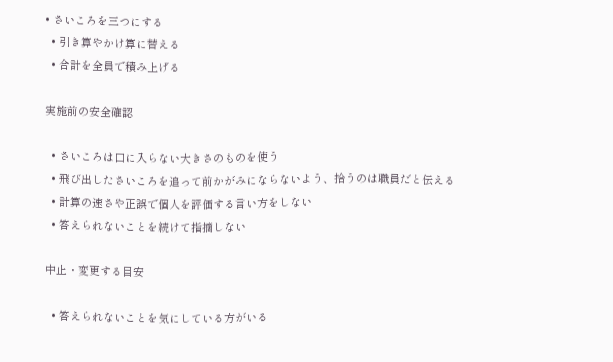• さいころを三つにする
  • 引き算やかけ算に替える
  • 合計を全員で積み上げる

実施前の安全確認

  • さいころは口に入らない大きさのものを使う
  • 飛び出したさいころを追って前かがみにならないよう、拾うのは職員だと伝える
  • 計算の速さや正誤で個人を評価する言い方をしない
  • 答えられないことを続けて指摘しない

中止・変更する目安

  • 答えられないことを気にしている方がいる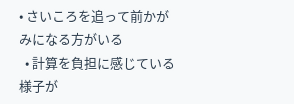• さいころを追って前かがみになる方がいる
  • 計算を負担に感じている様子が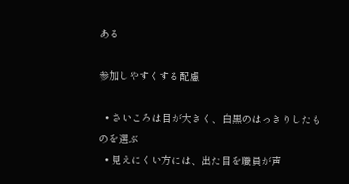ある

参加しやすくする配慮

  • さいころは目が大きく、白黒のはっきりしたものを選ぶ
  • 見えにくい方には、出た目を職員が声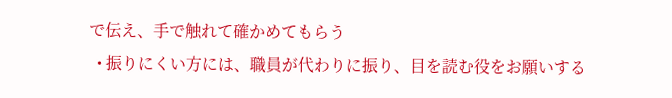で伝え、手で触れて確かめてもらう
  • 振りにくい方には、職員が代わりに振り、目を読む役をお願いする